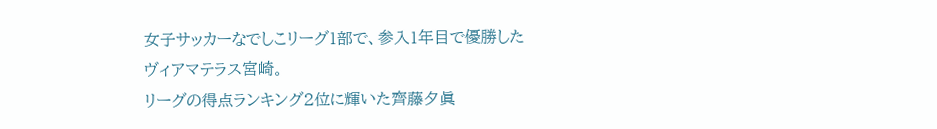女子サッカーなでしこリーグ1部で、参入1年目で優勝したヴィアマテラス宮崎。
リーグの得点ランキング2位に輝いた齊藤夕眞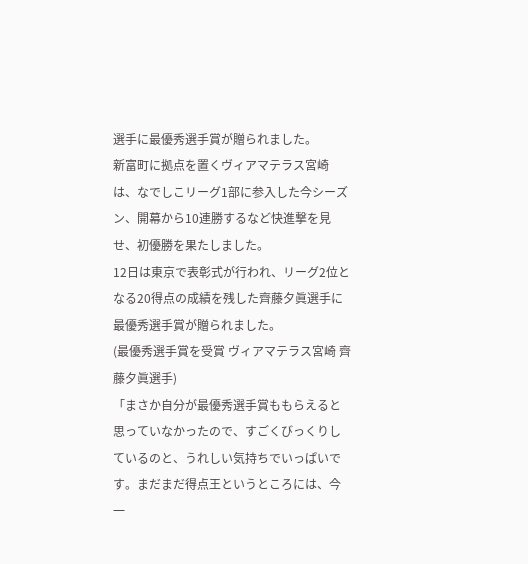選手に最優秀選手賞が贈られました。
新富町に拠点を置くヴィアマテラス宮崎は、なでしこリーグ1部に参入した今シーズン、開幕から10連勝するなど快進撃を見せ、初優勝を果たしました。
12日は東京で表彰式が行われ、リーグ2位となる20得点の成績を残した齊藤夕眞選手に最優秀選手賞が贈られました。
(最優秀選手賞を受賞 ヴィアマテラス宮崎 齊藤夕眞選手)
「まさか自分が最優秀選手賞ももらえると思っていなかったので、すごくびっくりしているのと、うれしい気持ちでいっぱいです。まだまだ得点王というところには、今一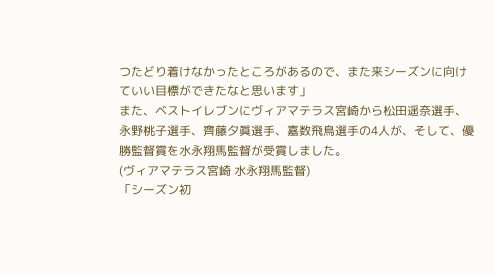つたどり着けなかったところがあるので、また来シーズンに向けていい目標ができたなと思います」
また、ベストイレブンにヴィアマテラス宮崎から松田遥奈選手、永野桃子選手、齊藤夕眞選手、嘉数飛鳥選手の4人が、そして、優勝監督賞を水永翔馬監督が受賞しました。
(ヴィアマテラス宮崎 水永翔馬監督)
「シーズン初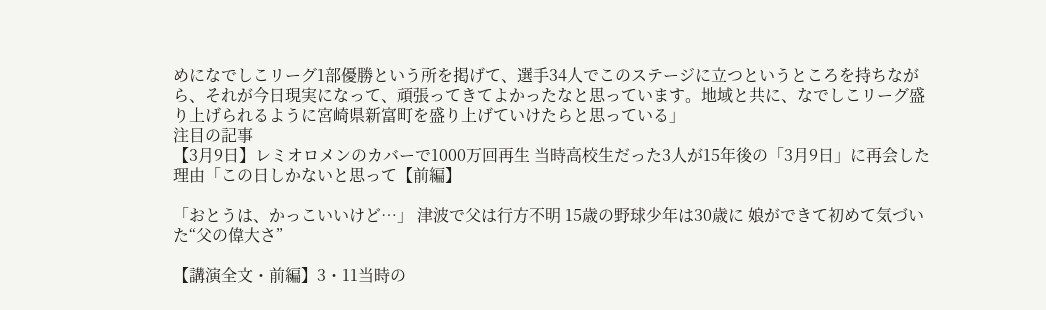めになでしこリーグ1部優勝という所を掲げて、選手34人でこのステージに立つというところを持ちながら、それが今日現実になって、頑張ってきてよかったなと思っています。地域と共に、なでしこリーグ盛り上げられるように宮崎県新富町を盛り上げていけたらと思っている」
注目の記事
【3月9日】レミオロメンのカバーで1000万回再生 当時高校生だった3人が15年後の「3月9日」に再会した理由「この日しかないと思って【前編】

「おとうは、かっこいいけど…」 津波で父は行方不明 15歳の野球少年は30歳に 娘ができて初めて気づいた“父の偉大さ”

【講演全文・前編】3・11当時の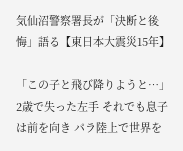気仙沼警察署長が「決断と後悔」語る【東日本大震災15年】

「この子と飛び降りようと…」2歳で失った左手 それでも息子は前を向き パラ陸上で世界を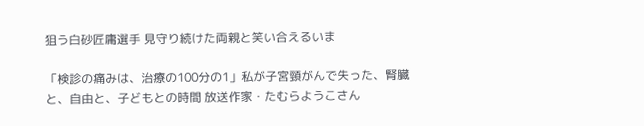狙う白砂匠庸選手 見守り続けた両親と笑い合えるいま

「検診の痛みは、治療の100分の1」私が子宮頸がんで失った、腎臓と、自由と、子どもとの時間 放送作家・たむらようこさん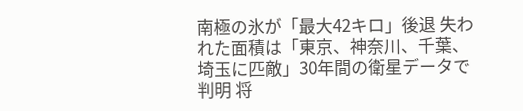南極の氷が「最大42キロ」後退 失われた面積は「東京、神奈川、千葉、埼玉に匹敵」30年間の衛星データで判明 将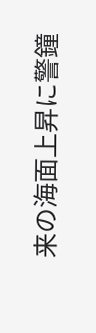来の海面上昇に警鐘